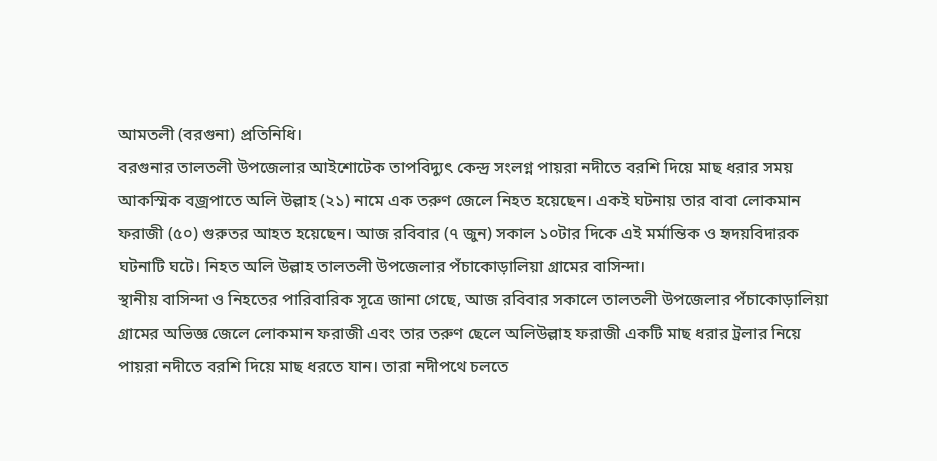আমতলী (বরগুনা) প্রতিনিধি।
বরগুনার তালতলী উপজেলার আইশোটেক তাপবিদ্যুৎ কেন্দ্র সংলগ্ন পায়রা নদীতে বরশি দিয়ে মাছ ধরার সময় আকস্মিক বজ্রপাতে অলি উল্লাহ (২১) নামে এক তরুণ জেলে নিহত হয়েছেন। একই ঘটনায় তার বাবা লোকমান ফরাজী (৫০) গুরুতর আহত হয়েছেন। আজ রবিবার (৭ জুন) সকাল ১০টার দিকে এই মর্মান্তিক ও হৃদয়বিদারক ঘটনাটি ঘটে। নিহত অলি উল্লাহ তালতলী উপজেলার পঁচাকোড়ালিয়া গ্রামের বাসিন্দা।
স্থানীয় বাসিন্দা ও নিহতের পারিবারিক সূত্রে জানা গেছে, আজ রবিবার সকালে তালতলী উপজেলার পঁচাকোড়ালিয়া গ্রামের অভিজ্ঞ জেলে লোকমান ফরাজী এবং তার তরুণ ছেলে অলিউল্লাহ ফরাজী একটি মাছ ধরার ট্রলার নিয়ে পায়রা নদীতে বরশি দিয়ে মাছ ধরতে যান। তারা নদীপথে চলতে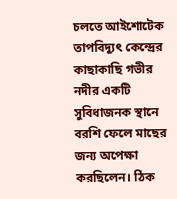চলতে আইশোটেক তাপবিদ্যুৎ কেন্দ্রের কাছাকাছি গভীর নদীর একটি সুবিধাজনক স্থানে বরশি ফেলে মাছের জন্য অপেক্ষা করছিলেন। ঠিক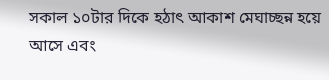সকাল ১০টার দিকে হঠাৎ আকাশ মেঘাচ্ছন্ন হয়ে আসে এবং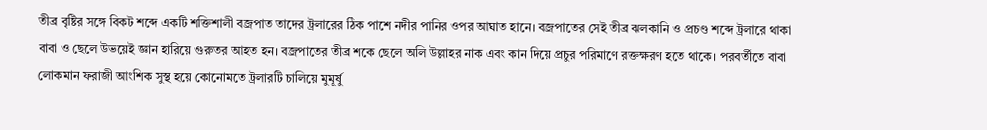তীব্র বৃষ্টির সঙ্গে বিকট শব্দে একটি শক্তিশালী বজ্রপাত তাদের ট্রলারের ঠিক পাশে নদীর পানির ওপর আঘাত হানে। বজ্রপাতের সেই তীব্র ঝলকানি ও প্রচণ্ড শব্দে ট্রলারে থাকা বাবা ও ছেলে উভয়েই জ্ঞান হারিয়ে গুরুতর আহত হন। বজ্রপাতের তীব্র শকে ছেলে অলি উল্লাহর নাক এবং কান দিয়ে প্রচুর পরিমাণে রক্তক্ষরণ হতে থাকে। পরবর্তীতে বাবা লোকমান ফরাজী আংশিক সুস্থ হয়ে কোনোমতে ট্রলারটি চালিয়ে মুমূর্ষু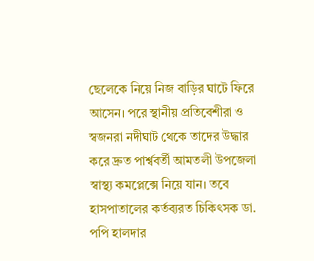ছেলেকে নিয়ে নিজ বাড়ির ঘাটে ফিরে আসেন। পরে স্থানীয় প্রতিবেশীরা ও স্বজনরা নদীঘাট থেকে তাদের উদ্ধার করে দ্রুত পার্শ্ববর্তী আমতলী উপজেলা স্বাস্থ্য কমপ্লেক্সে নিয়ে যান। তবে হাসপাতালের কর্তব্যরত চিকিৎসক ডা. পপি হালদার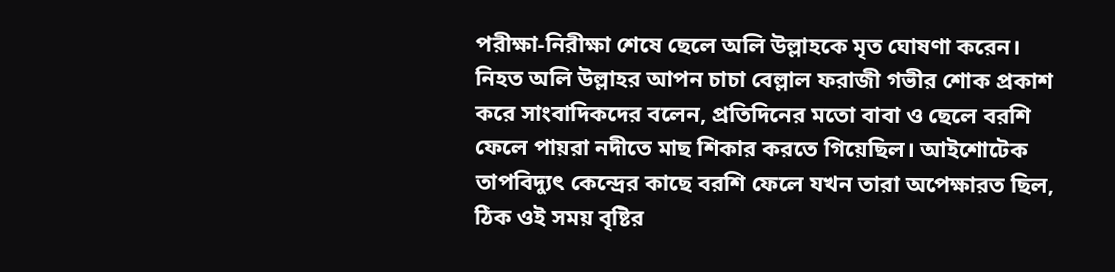পরীক্ষা-নিরীক্ষা শেষে ছেলে অলি উল্লাহকে মৃত ঘোষণা করেন।
নিহত অলি উল্লাহর আপন চাচা বেল্লাল ফরাজী গভীর শোক প্রকাশ করে সাংবাদিকদের বলেন, প্রতিদিনের মতো বাবা ও ছেলে বরশি ফেলে পায়রা নদীতে মাছ শিকার করতে গিয়েছিল। আইশোটেক তাপবিদ্যুৎ কেন্দ্রের কাছে বরশি ফেলে যখন তারা অপেক্ষারত ছিল, ঠিক ওই সময় বৃষ্টির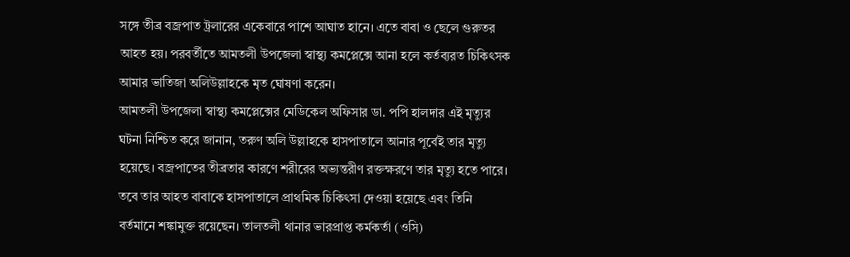সঙ্গে তীব্র বজ্রপাত ট্রলারের একেবারে পাশে আঘাত হানে। এতে বাবা ও ছেলে গুরুতর আহত হয়। পরবর্তীতে আমতলী উপজেলা স্বাস্থ্য কমপ্লেক্সে আনা হলে কর্তব্যরত চিকিৎসক আমার ভাতিজা অলিউল্লাহকে মৃত ঘোষণা করেন।
আমতলী উপজেলা স্বাস্থ্য কমপ্লেক্সের মেডিকেল অফিসার ডা. পপি হালদার এই মৃত্যুর ঘটনা নিশ্চিত করে জানান, তরুণ অলি উল্লাহকে হাসপাতালে আনার পূর্বেই তার মৃত্যু হয়েছে। বজ্রপাতের তীব্রতার কারণে শরীরের অভ্যন্তরীণ রক্তক্ষরণে তার মৃত্যু হতে পারে। তবে তার আহত বাবাকে হাসপাতালে প্রাথমিক চিকিৎসা দেওয়া হয়েছে এবং তিনি বর্তমানে শঙ্কামুক্ত রয়েছেন। তালতলী থানার ভারপ্রাপ্ত কর্মকর্তা (ওসি)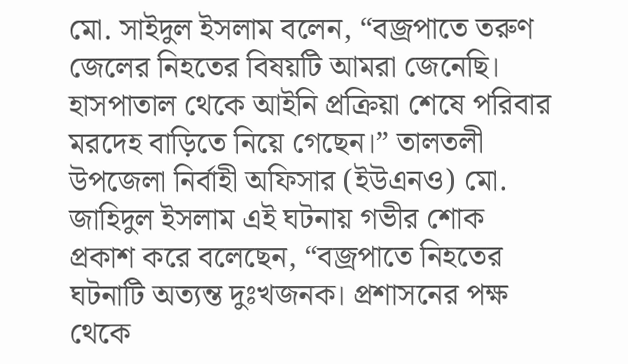মো. সাইদুল ইসলাম বলেন, “বজ্রপাতে তরুণ জেলের নিহতের বিষয়টি আমরা জেনেছি। হাসপাতাল থেকে আইনি প্রক্রিয়া শেষে পরিবার মরদেহ বাড়িতে নিয়ে গেছেন।” তালতলী উপজেলা নির্বাহী অফিসার (ইউএনও) মো. জাহিদুল ইসলাম এই ঘটনায় গভীর শোক প্রকাশ করে বলেছেন, “বজ্রপাতে নিহতের ঘটনাটি অত্যন্ত দুঃখজনক। প্রশাসনের পক্ষ থেকে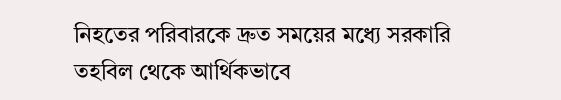নিহতের পরিবারকে দ্রুত সময়ের মধ্যে সরকারি তহবিল থেকে আর্থিকভাবে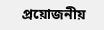প্রয়োজনীয়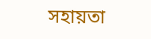সহায়তা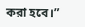করা হবে।”